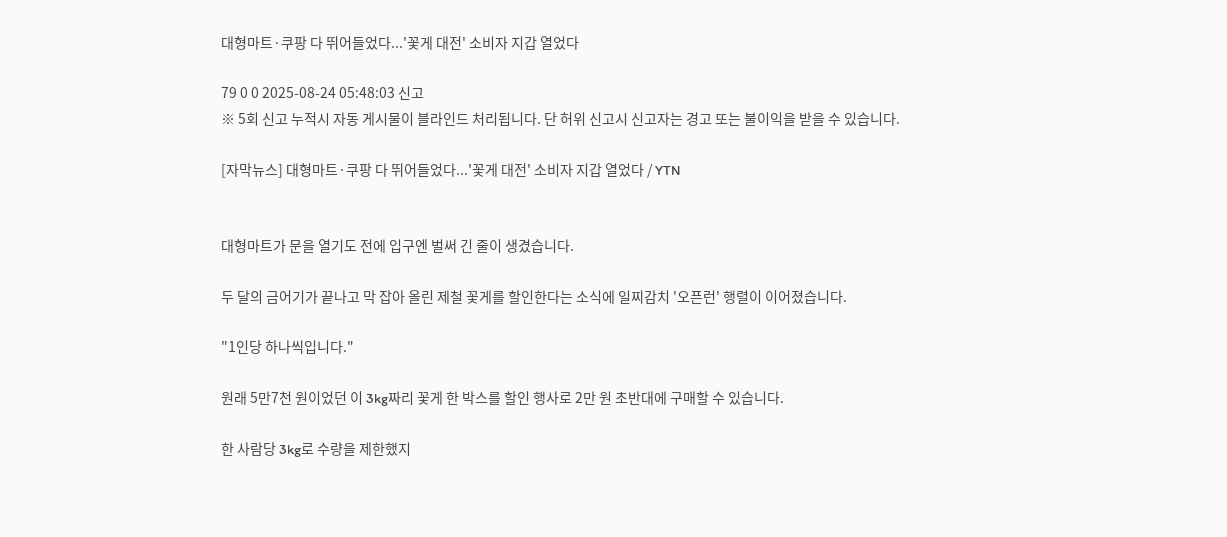대형마트·쿠팡 다 뛰어들었다...'꽃게 대전' 소비자 지갑 열었다

79 0 0 2025-08-24 05:48:03 신고
※ 5회 신고 누적시 자동 게시물이 블라인드 처리됩니다. 단 허위 신고시 신고자는 경고 또는 불이익을 받을 수 있습니다.

[자막뉴스] 대형마트·쿠팡 다 뛰어들었다...'꽃게 대전' 소비자 지갑 열었다 / YTN


대형마트가 문을 열기도 전에 입구엔 벌써 긴 줄이 생겼습니다.

두 달의 금어기가 끝나고 막 잡아 올린 제철 꽃게를 할인한다는 소식에 일찌감치 '오픈런' 행렬이 이어졌습니다.

"1인당 하나씩입니다."

원래 5만7천 원이었던 이 3kg짜리 꽃게 한 박스를 할인 행사로 2만 원 초반대에 구매할 수 있습니다.

한 사람당 3kg로 수량을 제한했지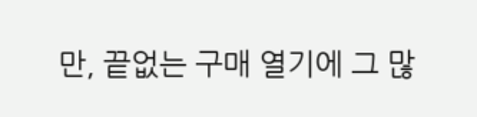만, 끝없는 구매 열기에 그 많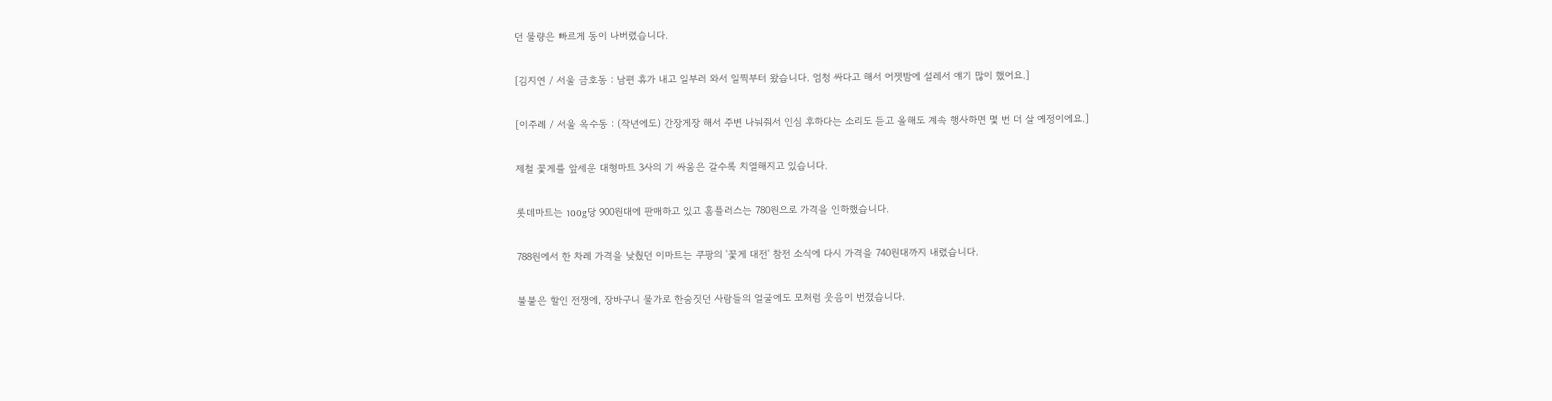던 물량은 빠르게 동이 나버렸습니다.

[김지연 / 서울 금호동 : 남편 휴가 내고 일부러 와서 일찍부터 왔습니다. 엄청 싸다고 해서 어젯밤에 설레서 얘기 많이 했어요.]

[이주례 / 서울 옥수동 : (작년에도) 간장게장 해서 주변 나눠줘서 인심 후하다는 소리도 듣고 올해도 계속 행사하면 몇 번 더 살 예정이에요.]

제철 꽃게를 앞세운 대형마트 3사의 기 싸움은 갈수록 치열해지고 있습니다.

롯데마트는 100g당 900원대에 판매하고 있고 홈플러스는 780원으로 가격을 인하했습니다.

788원에서 한 차례 가격을 낮췄던 이마트는 쿠팡의 '꽃게 대전' 참전 소식에 다시 가격을 740원대까지 내렸습니다.

불붙은 할인 전쟁에, 장바구니 물가로 한숨짓던 사람들의 얼굴에도 모처럼 웃음이 번졌습니다.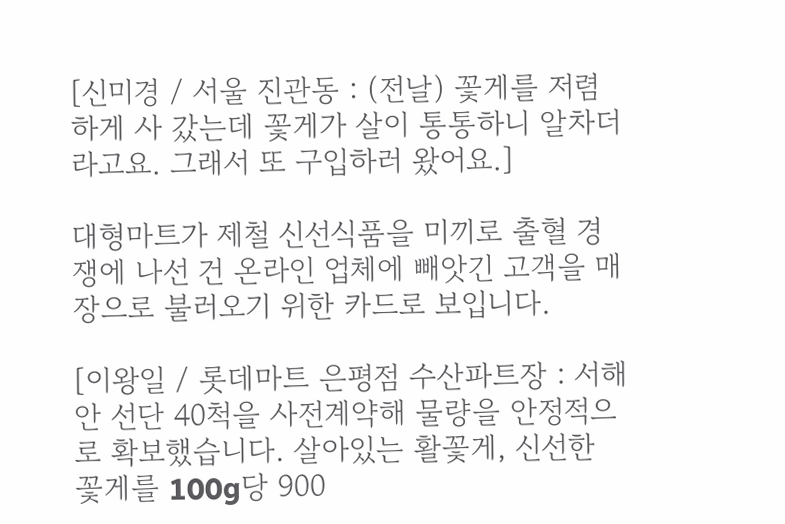[신미경 / 서울 진관동 : (전날) 꽃게를 저렴하게 사 갔는데 꽃게가 살이 통통하니 알차더라고요. 그래서 또 구입하러 왔어요.]

대형마트가 제철 신선식품을 미끼로 출혈 경쟁에 나선 건 온라인 업체에 빼앗긴 고객을 매장으로 불러오기 위한 카드로 보입니다.

[이왕일 / 롯데마트 은평점 수산파트장 : 서해안 선단 40척을 사전계약해 물량을 안정적으로 확보했습니다. 살아있는 활꽃게, 신선한 꽃게를 100g당 900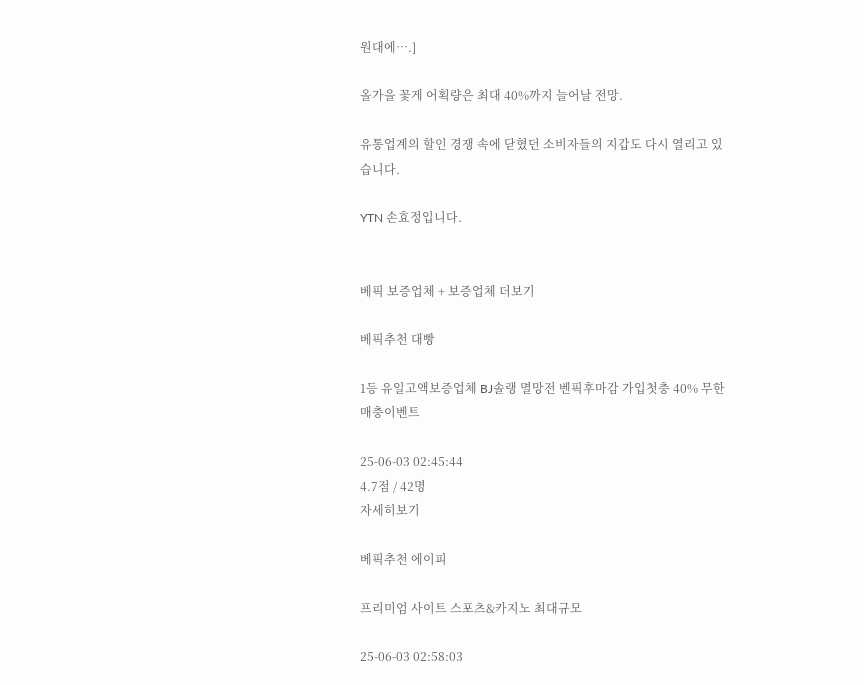원대에….]

올가을 꽃게 어획량은 최대 40%까지 늘어날 전망.

유통업계의 할인 경쟁 속에 닫혔던 소비자들의 지갑도 다시 열리고 있습니다.

YTN 손효정입니다.


베픽 보증업체 + 보증업체 더보기

베픽추천 대빵

1등 유일고액보증업체 BJ솔랭 멸망전 벤픽후마감 가입첫충 40% 무한매충이벤트

25-06-03 02:45:44
4.7점 / 42명
자세히보기

베픽추천 에이피

프리미엄 사이트 스포츠&카지노 최대규모

25-06-03 02:58:03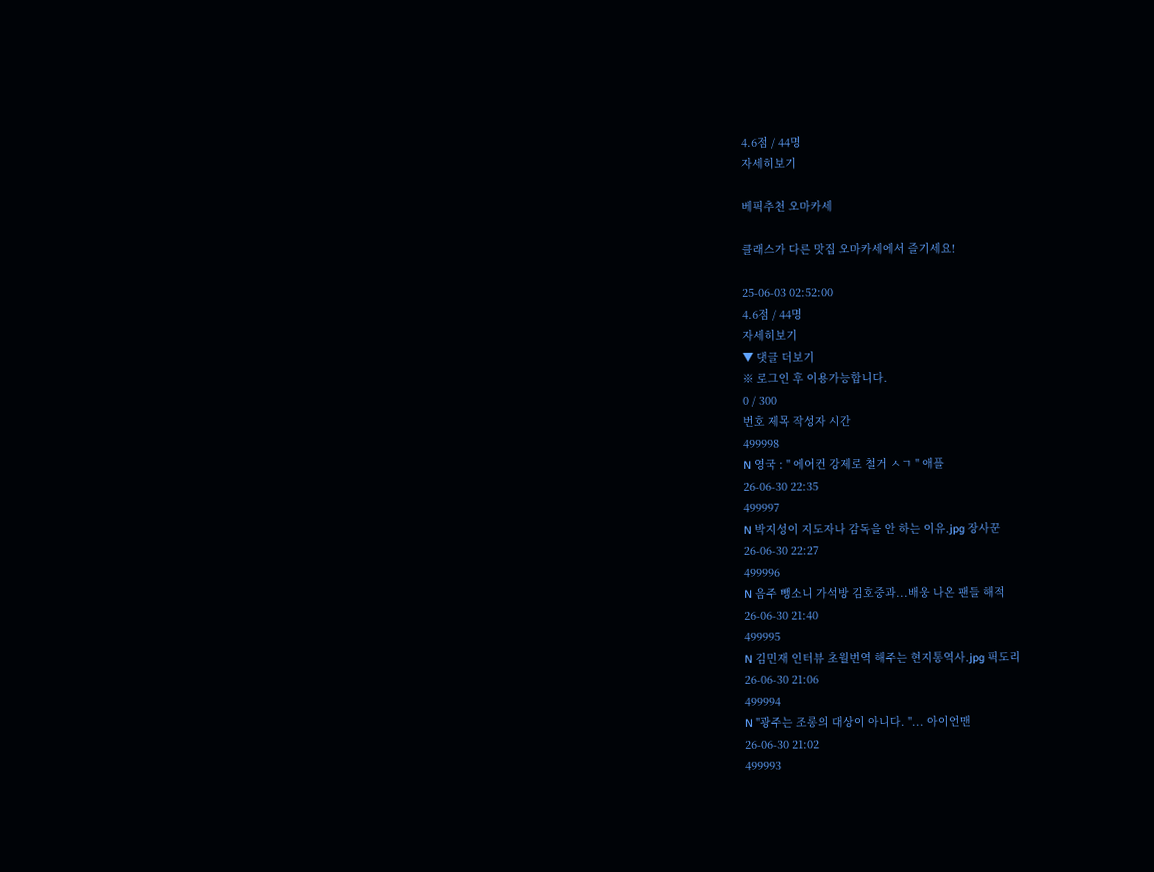4.6점 / 44명
자세히보기

베픽추천 오마카세

클래스가 다른 맛집 오마카세에서 즐기세요!

25-06-03 02:52:00
4.6점 / 44명
자세히보기
▼ 댓글 더보기
※ 로그인 후 이용가능합니다.
0 / 300
번호 제목 작성자 시간
499998
N 영국 : " 에어컨 강제로 철거 ㅅㄱ " 애플
26-06-30 22:35
499997
N 박지성이 지도자나 감독을 안 하는 이유.jpg 장사꾼
26-06-30 22:27
499996
N 음주 뺑소니 가석방 김호중과...배웅 나온 팬들 해적
26-06-30 21:40
499995
N 김민재 인터뷰 초월번역 해주는 현지통역사.jpg 픽도리
26-06-30 21:06
499994
N "광주는 조롱의 대상이 아니다. "... 아이언맨
26-06-30 21:02
499993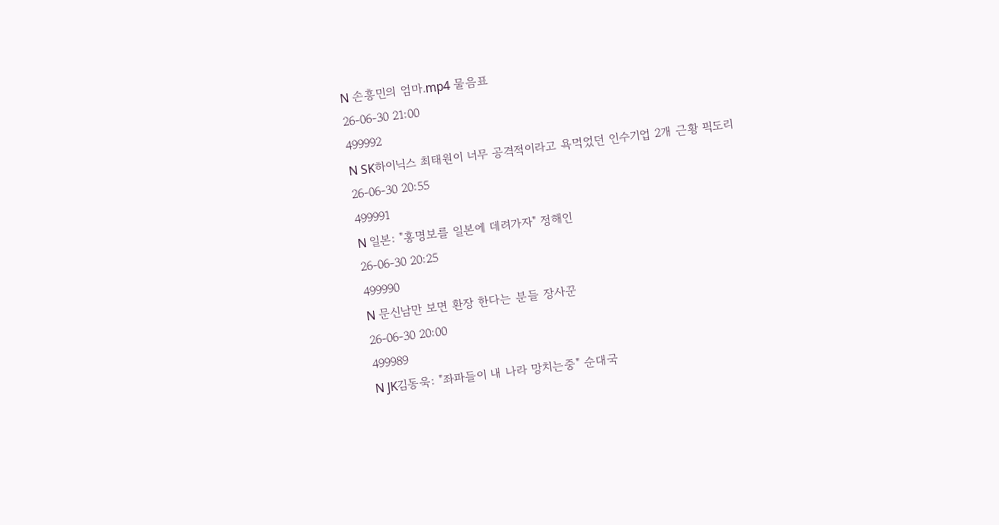N 손흥민의 엄마.mp4 물음표
26-06-30 21:00
499992
N SK하이닉스 최태원이 너무 공격적이라고 욕먹었던 인수기업 2개 근황 픽도리
26-06-30 20:55
499991
N 일본: "홍명보를 일본에 데려가자" 정해인
26-06-30 20:25
499990
N 문신남만 보면 환장 한다는 분들 장사꾼
26-06-30 20:00
499989
N JK김동욱: "좌파들이 내 나라 망치는중" 순대국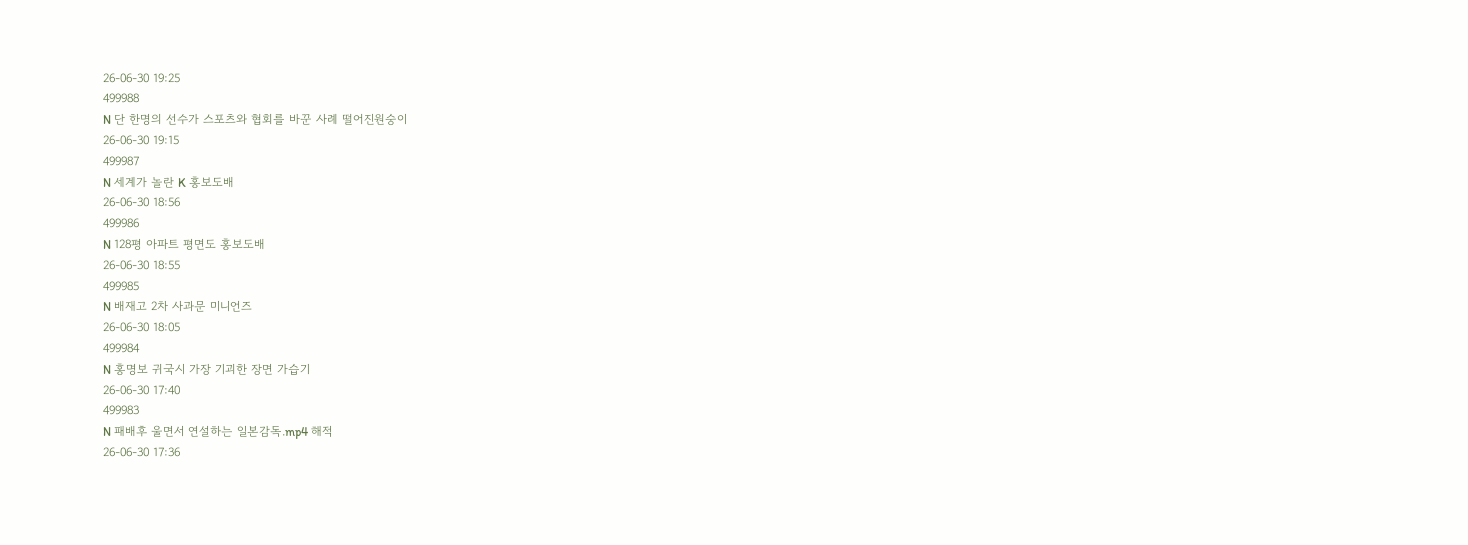26-06-30 19:25
499988
N 단 한명의 선수가 스포츠와 협회를 바꾼 사례 떨어진원숭이
26-06-30 19:15
499987
N 세계가 놀란 K 홍보도배
26-06-30 18:56
499986
N 128평 아파트 평면도 홍보도배
26-06-30 18:55
499985
N 배재고 2차 사과문 미니언즈
26-06-30 18:05
499984
N 홍명보 귀국시 가장 기괴한 장면 가습기
26-06-30 17:40
499983
N 패배후 울면서 연설하는 일본감독.mp4 해적
26-06-30 17:36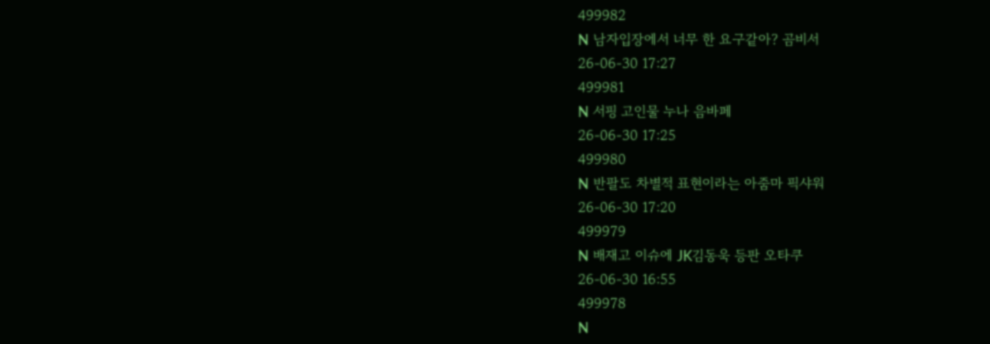499982
N 남자입장에서 너무 한 요구같아? 곰비서
26-06-30 17:27
499981
N 서핑 고인물 누나 음바페
26-06-30 17:25
499980
N 반팔도 차별적 표현이라는 아줌마 픽샤워
26-06-30 17:20
499979
N 배재고 이슈에 JK김동욱 등판 오타쿠
26-06-30 16:55
499978
N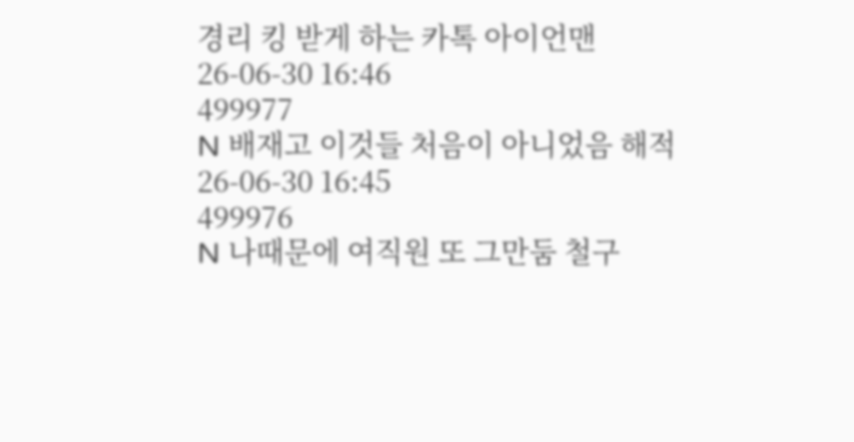경리 킹 받게 하는 카톡 아이언맨
26-06-30 16:46
499977
N 배재고 이것들 처음이 아니었음 해적
26-06-30 16:45
499976
N 나때문에 여직원 또 그만둠 철구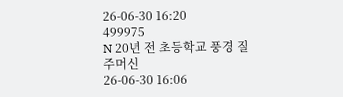26-06-30 16:20
499975
N 20년 전 초등학교 풍경 질주머신
26-06-30 16:06